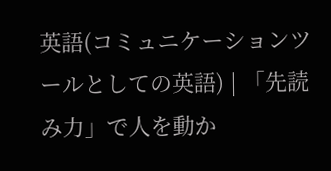英語(コミュニケーションツールとしての英語) | 「先読み力」で人を動か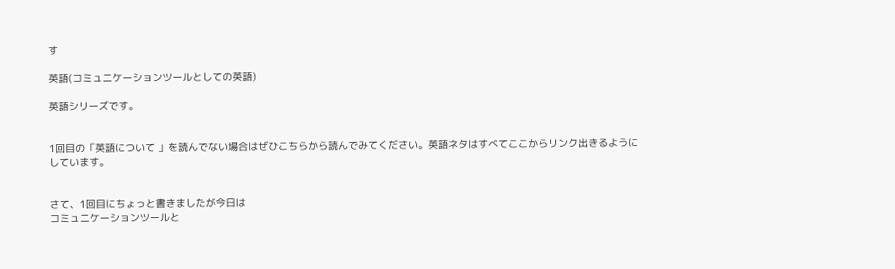す

英語(コミュニケーションツールとしての英語)

英語シリーズです。


1回目の「英語について 」を読んでない場合はぜひこちらから読んでみてください。英語ネタはすべてここからリンク出きるようにしています。


さて、1回目にちょっと書きましたが今日は
コミュニケーションツールと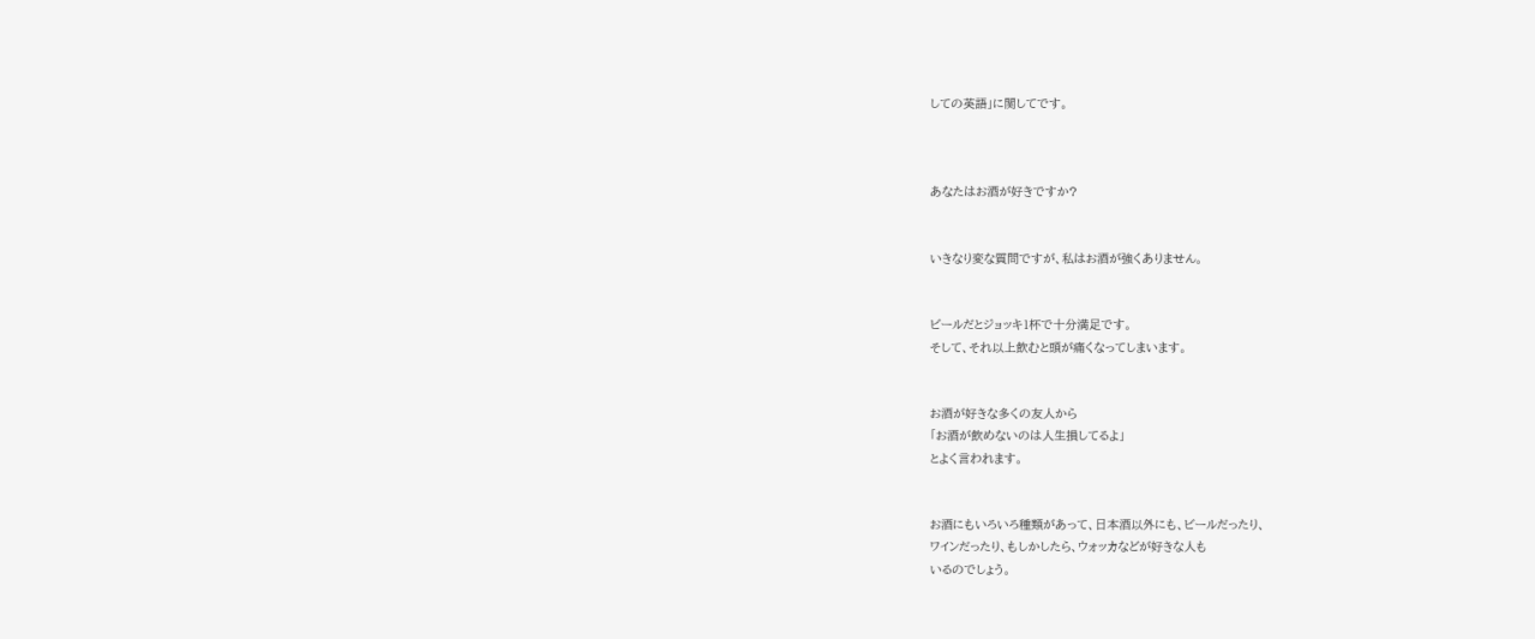しての英語」に関してです。



あなたはお酒が好きですか?


いきなり変な質問ですが、私はお酒が強くありません。


ビールだとジョッキ1杯で十分満足です。
そして、それ以上飲むと頭が痛くなってしまいます。


お酒が好きな多くの友人から
「お酒が飲めないのは人生損してるよ」
とよく言われます。


お酒にもいろいろ種類があって、日本酒以外にも、ビールだったり、
ワインだったり、もしかしたら、ウォッカなどが好きな人も
いるのでしょう。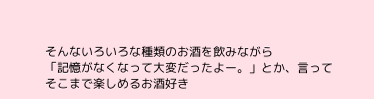そんないろいろな種類のお酒を飲みながら
「記憶がなくなって大変だったよー。」とか、言って
そこまで楽しめるお酒好き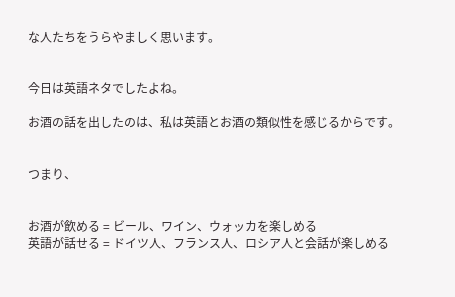な人たちをうらやましく思います。


今日は英語ネタでしたよね。

お酒の話を出したのは、私は英語とお酒の類似性を感じるからです。


つまり、


お酒が飲める = ビール、ワイン、ウォッカを楽しめる
英語が話せる = ドイツ人、フランス人、ロシア人と会話が楽しめる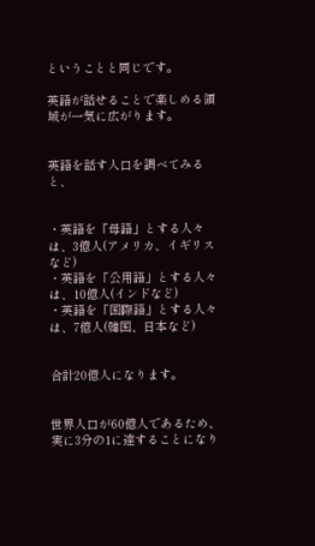ということと同じです。

英語が話せることで楽しめる領域が一気に広がります。


英語を話す人口を調べてみると、


・英語を「母語」とする人々は、3億人(アメリカ、イギリスなど)
・英語を「公用語」とする人々は、10億人(インドなど)
・英語を「国際語」とする人々は、7億人(韓国、日本など)


合計20億人になります。


世界人口が60億人であるため、実に3分の1に達することになり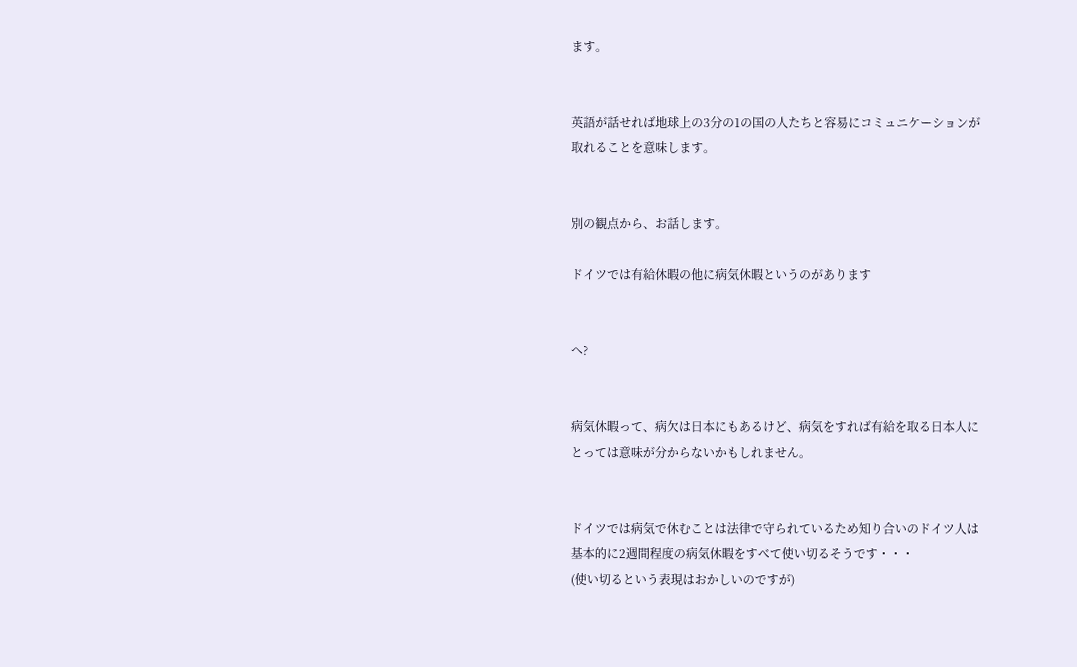ます。


英語が話せれば地球上の3分の1の国の人たちと容易にコミュニケーションが
取れることを意味します。


別の観点から、お話します。

ドイツでは有給休暇の他に病気休暇というのがあります


へ?


病気休暇って、病欠は日本にもあるけど、病気をすれば有給を取る日本人に
とっては意味が分からないかもしれません。


ドイツでは病気で休むことは法律で守られているため知り合いのドイツ人は
基本的に2週間程度の病気休暇をすべて使い切るそうです・・・
(使い切るという表現はおかしいのですが)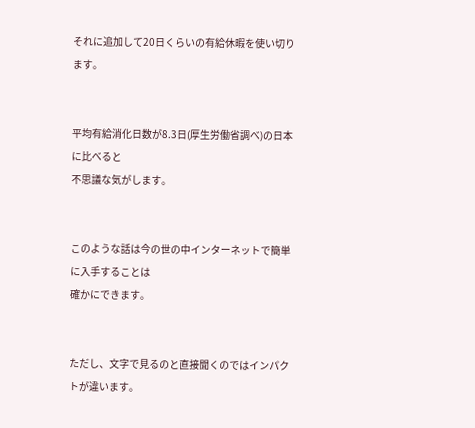それに追加して20日くらいの有給休暇を使い切ります。


平均有給消化日数が8.3日(厚生労働省調べ)の日本に比べると
不思議な気がします。


このような話は今の世の中インターネットで簡単に入手することは
確かにできます。


ただし、文字で見るのと直接聞くのではインパクトが違います。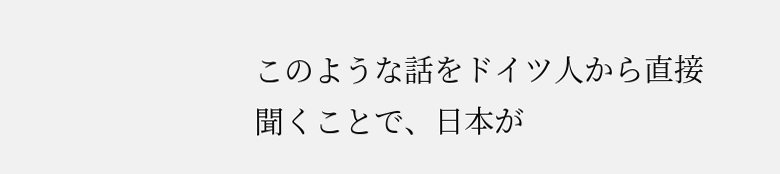このような話をドイツ人から直接聞くことで、日本が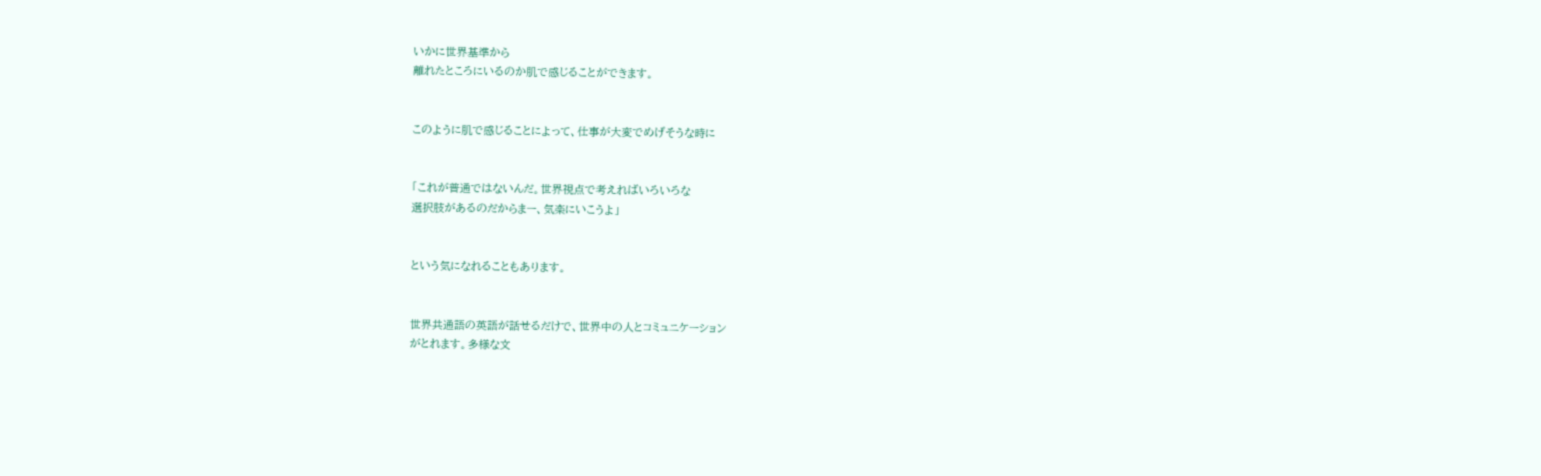いかに世界基準から
離れたところにいるのか肌で感じることができます。


このように肌で感じることによって、仕事が大変でめげそうな時に


「これが普通ではないんだ。世界視点で考えればいろいろな
選択肢があるのだからまー、気楽にいこうよ」


という気になれることもあります。


世界共通語の英語が話せるだけで、世界中の人とコミュニケーション
がとれます。多様な文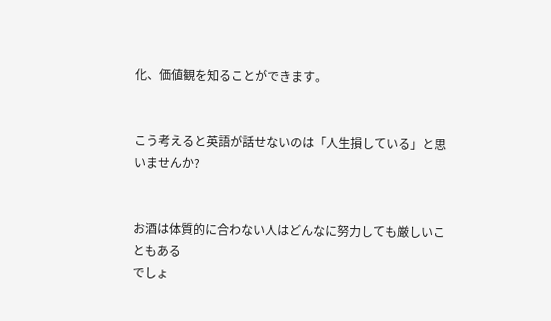化、価値観を知ることができます。


こう考えると英語が話せないのは「人生損している」と思いませんか?


お酒は体質的に合わない人はどんなに努力しても厳しいこともある
でしょ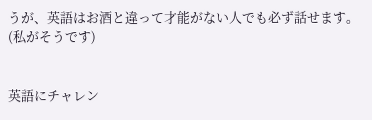うが、英語はお酒と違って才能がない人でも必ず話せます。
(私がそうです)


英語にチャレン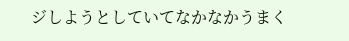ジしようとしていてなかなかうまく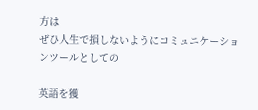方は
ぜひ人生で損しないようにコミュニケーションツールとしての

英語を獲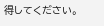得してください。